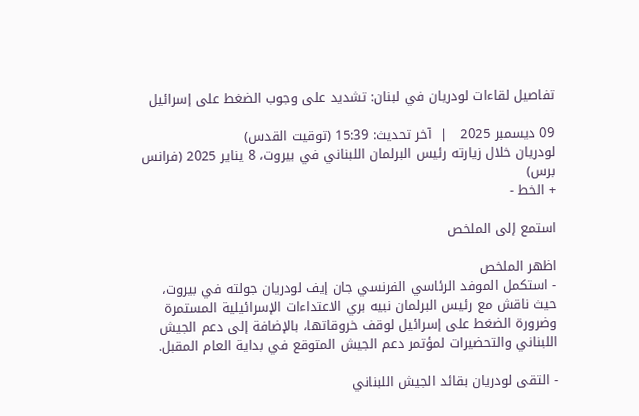تفاصيل لقاءات لودريان في لبنان: تشديد على وجوب الضغط على إسرائيل

09 ديسمبر 2025   |  آخر تحديث: 15:39 (توقيت القدس)
لودريان خلال زيارته رئيس البرلمان اللبناني في بيروت، 8 يناير 2025 (فرانس برس)
+ الخط -

استمع إلى الملخص

اظهر الملخص
- استكمل الموفد الرئاسي الفرنسي جان إيف لودريان جولته في بيروت، حيث ناقش مع رئيس البرلمان نبيه بري الاعتداءات الإسرائيلية المستمرة وضرورة الضغط على إسرائيل لوقف خروقاتها، بالإضافة إلى دعم الجيش اللبناني والتحضيرات لمؤتمر دعم الجيش المتوقع في بداية العام المقبل.

- التقى لودريان بقائد الجيش اللبناني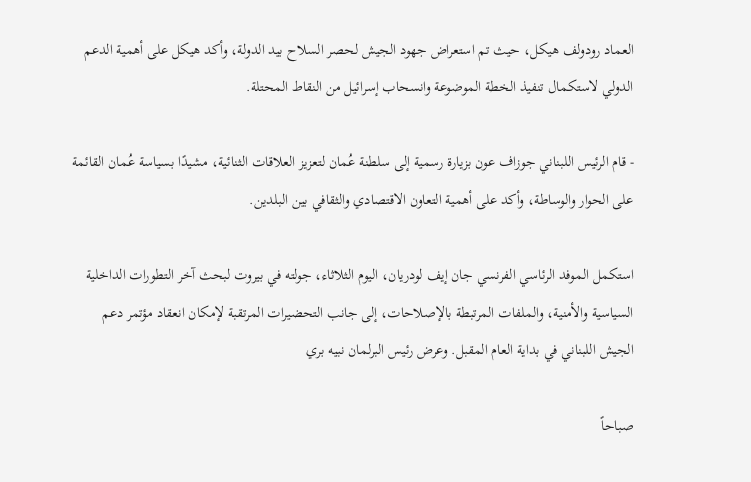العماد رودولف هيكل، حيث تم استعراض جهود الجيش لحصر السلاح بيد الدولة، وأكد هيكل على أهمية الدعم الدولي لاستكمال تنفيذ الخطة الموضوعة وانسحاب إسرائيل من النقاط المحتلة.

- قام الرئيس اللبناني جوزاف عون بزيارة رسمية إلى سلطنة عُمان لتعزيز العلاقات الثنائية، مشيدًا بسياسة عُمان القائمة على الحوار والوساطة، وأكد على أهمية التعاون الاقتصادي والثقافي بين البلدين.

استكمل الموفد الرئاسي الفرنسي جان إيف لودريان، اليوم الثلاثاء، جولته في بيروت لبحث آخر التطورات الداخلية السياسية والأمنية، والملفات المرتبطة بالإصلاحات، إلى جانب التحضيرات المرتقبة لإمكان انعقاد مؤتمر دعم الجيش اللبناني في بداية العام المقبل. وعرض رئيس البرلمان نبيه بري

صباحاً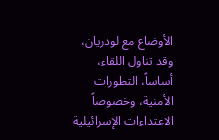الأوضاع مع لودريان، وقد تناول اللقاء، أساساً، التطورات الأمنية، وخصوصاً الاعتداءات الإسرائيلية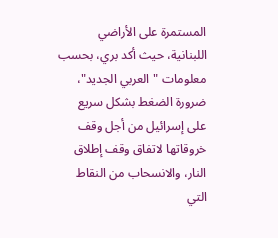المستمرة على الأراضي اللبنانية، حيث أكد بري، بحسب معلومات "العربي الجديد"، ضرورة الضغط بشكل سريع على إسرائيل من أجل وقف خروقاتها لاتفاق وقف إطلاق النار، والانسحاب من النقاط التي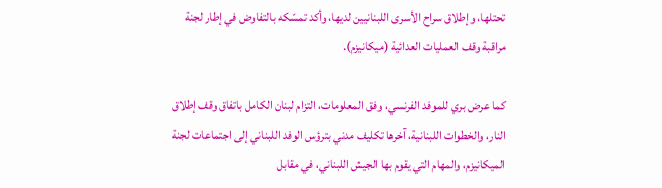تحتلها، وإطلاق سراح الأسرى اللبنانيين لديها، وأكد تمسّكه بالتفاوض في إطار لجنة مراقبة وقف العمليات العدائية (ميكانيزم).

كما عرض بري للموفد الفرنسي، وفق المعلومات، التزام لبنان الكامل باتفاق وقف إطلاق النار، والخطوات اللبنانية، آخرها تكليف مدني بترؤس الوفد اللبناني إلى اجتماعات لجنة الميكانيزم، والمهام التي يقوم بها الجيش اللبناني، في مقابل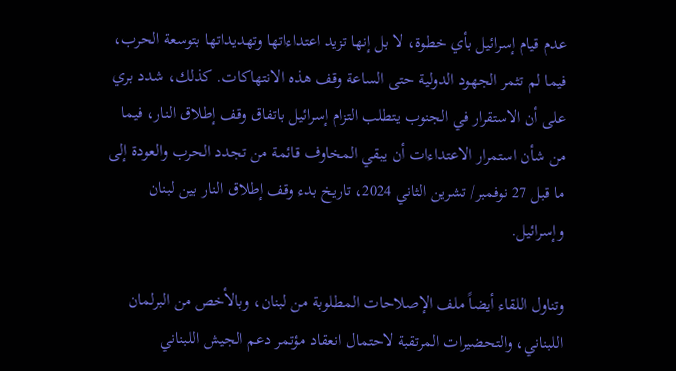عدم قيام إسرائيل بأي خطوة، لا بل إنها تزيد اعتداءاتها وتهديداتها بتوسعة الحرب، فيما لم تثمر الجهود الدولية حتى الساعة وقف هذه الانتهاكات. كذلك، شدد بري على أن الاستقرار في الجنوب يتطلب التزام إسرائيل باتفاق وقف إطلاق النار، فيما من شأن استمرار الاعتداءات أن يبقي المخاوف قائمة من تجدد الحرب والعودة إلى ما قبل 27 نوفمبر/ تشرين الثاني 2024، تاريخ بدء وقف إطلاق النار بين لبنان وإسرائيل.

وتناول اللقاء أيضاً ملف الإصلاحات المطلوبة من لبنان، وبالأخص من البرلمان اللبناني، والتحضيرات المرتقبة لاحتمال انعقاد مؤتمر دعم الجيش اللبناني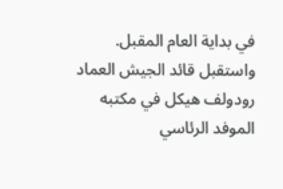في بداية العام المقبل. واستقبل قائد الجيش العماد رودولف هيكل في مكتبه الموفد الرئاسي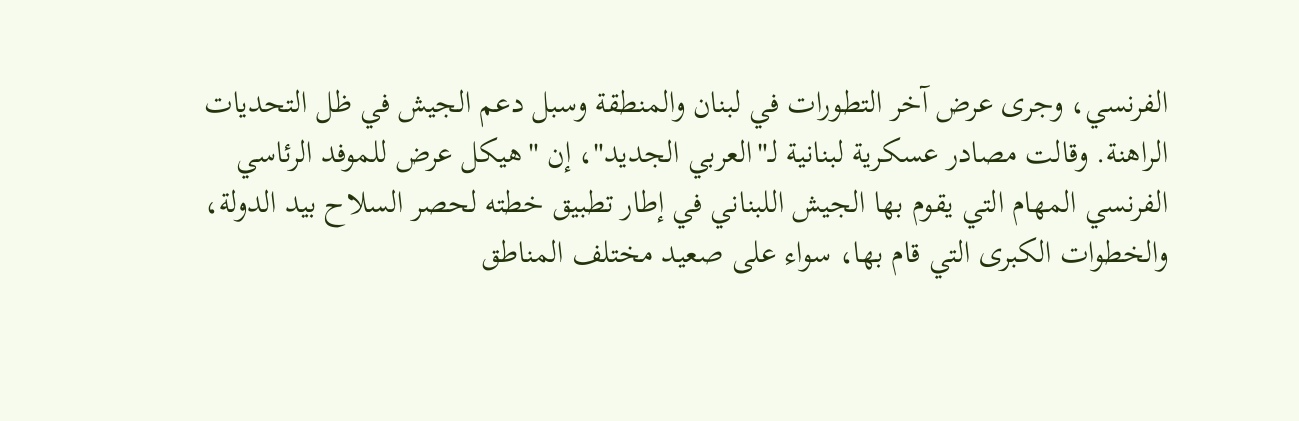الفرنسي، وجرى عرض آخر التطورات في لبنان والمنطقة وسبل دعم الجيش في ظل التحديات الراهنة. وقالت مصادر عسكرية لبنانية لـ"العربي الجديد"، إن "هيكل عرض للموفد الرئاسي الفرنسي المهام التي يقوم بها الجيش اللبناني في إطار تطبيق خطته لحصر السلاح بيد الدولة، والخطوات الكبرى التي قام بها، سواء على صعيد مختلف المناطق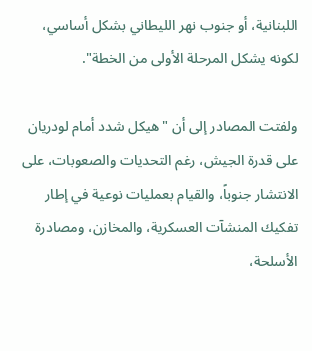اللبنانية، أو جنوب نهر الليطاني بشكل أساسي، لكونه يشكل المرحلة الأولى من الخطة".

ولفتت المصادر إلى أن "هيكل شدد أمام لودريان على قدرة الجيش، رغم التحديات والصعوبات، على الانتشار جنوباً، والقيام بعمليات نوعية في إطار تفكيك المنشآت العسكرية، والمخازن، ومصادرة الأسلحة،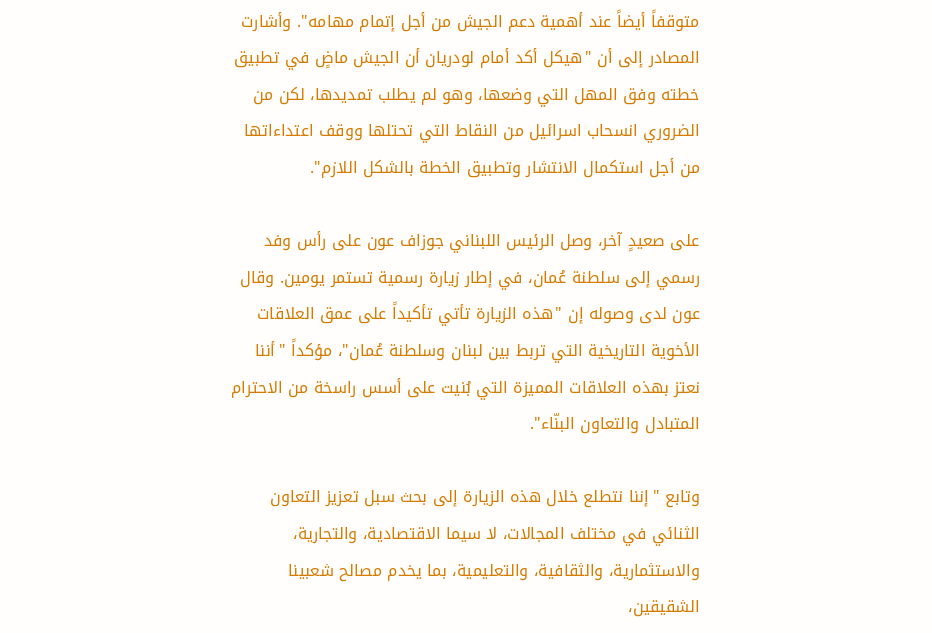متوقفاً أيضاً عند أهمية دعم الجيش من أجل إتمام مهامه". وأشارت المصادر إلى أن "هيكل أكد أمام لودريان أن الجيش ماضٍ في تطبيق خطته وفق المهل التي وضعها، وهو لم يطلب تمديدها، لكن من الضروري انسحاب اسرائيل من النقاط التي تحتلها ووقف اعتداءاتها من أجل استكمال الانتشار وتطبيق الخطة بالشكل اللازم".

على صعيدٍ آخر، وصل الرئيس اللبناني جوزاف عون على رأس وفد رسمي إلى سلطنة عُمان، في إطار زيارة رسمية تستمر يومين. وقال عون لدى وصوله إن "هذه الزيارة تأتي تأكيداً على عمق العلاقات الأخوية التاريخية التي تربط بين لبنان وسلطنة عُمان"، مؤكداً "أننا نعتز بهذه العلاقات المميزة التي بُنيت على أسس راسخة من الاحترام المتبادل والتعاون البنّاء".

وتابع "إننا نتطلع خلال هذه الزيارة إلى بحث سبل تعزيز التعاون الثنائي في مختلف المجالات، لا سيما الاقتصادية، والتجارية، والاستثمارية، والثقافية، والتعليمية، بما يخدم مصالح شعبينا الشقيقين،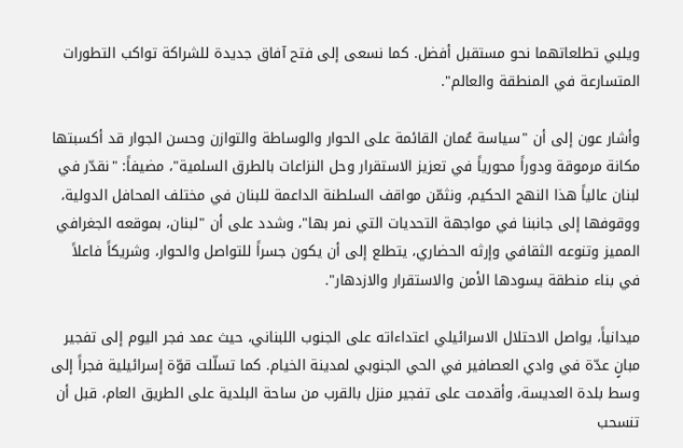ويلبي تطلعاتهما نحو مستقبل أفضل. كما نسعى إلى فتح آفاق جديدة للشراكة تواكب التطورات المتسارعة في المنطقة والعالم".

وأشار عون إلى أن "سياسة عُمان القائمة على الحوار والوساطة والتوازن وحسن الجوار قد أكسبتها مكانة مرموقة ودوراً محورياً في تعزيز الاستقرار وحل النزاعات بالطرق السلمية"، مضيفاً: "نقدّر في لبنان عالياً هذا النهج الحكيم، ونثمّن مواقف السلطنة الداعمة للبنان في مختلف المحافل الدولية، ووقوفها إلى جانبنا في مواجهة التحديات التي نمر بها"، وشدد على أن "لبنان، بموقعه الجغرافي المميز وتنوعه الثقافي وإرثه الحضاري، يتطلع إلى أن يكون جسراً للتواصل والحوار، وشريكاً فاعلاً في بناء منطقة يسودها الأمن والاستقرار والازدهار".

ميدانياً، يواصل الاحتلال الاسرائيلي اعتداءاته على الجنوب اللبناني، حيث عمد فجر اليوم إلى تفجير مبانٍ عدّة في وادي العصافير في الحي الجنوبي لمدينة الخيام. كما تسلّلت قوّة إسرائيلية فجراً إلى وسط بلدة العديسة، وأقدمت على تفجير منزل بالقرب من ساحة البلدية على الطريق العام، قبل أن تنسحب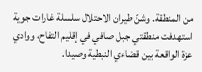من المنطقة. وشنّ طيران الاحتلال سلسلة غارات جوية استهدفت منطقتي جبل صافي في إقليم التفاح، ووادي عزة الواقعة بين قضاءي النبطية وصيدا.